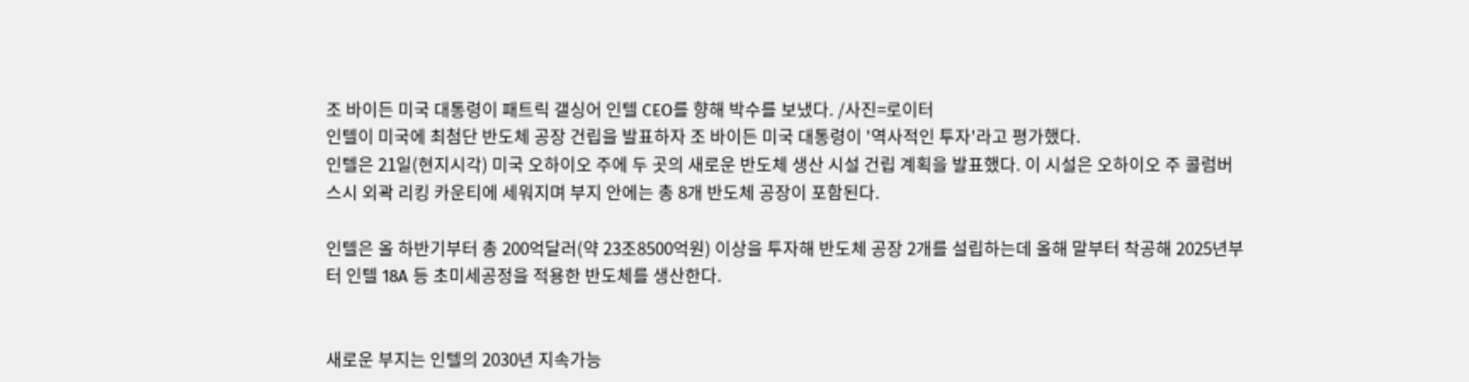조 바이든 미국 대통령이 패트릭 갤싱어 인텔 CEO를 향해 박수를 보냈다. /사진=로이터
인텔이 미국에 최첨단 반도체 공장 건립을 발표하자 조 바이든 미국 대통령이 '역사적인 투자'라고 평가했다.
인텔은 21일(현지시각) 미국 오하이오 주에 두 곳의 새로운 반도체 생산 시설 건립 계획을 발표했다. 이 시설은 오하이오 주 콜럼버스시 외곽 리킹 카운티에 세워지며 부지 안에는 총 8개 반도체 공장이 포함된다.

인텔은 올 하반기부터 총 200억달러(약 23조8500억원) 이상을 투자해 반도체 공장 2개를 설립하는데 올해 말부터 착공해 2025년부터 인텔 18A 등 초미세공정을 적용한 반도체를 생산한다.


새로운 부지는 인텔의 2030년 지속가능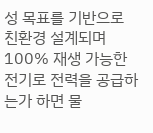성 목표를 기반으로 친환경 설계되며 100% 재생 가능한 전기로 전력을 공급하는가 하면 물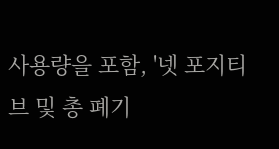사용량을 포함, '넷 포지티브 및 총 폐기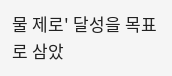물 제로' 달성을 목표로 삼았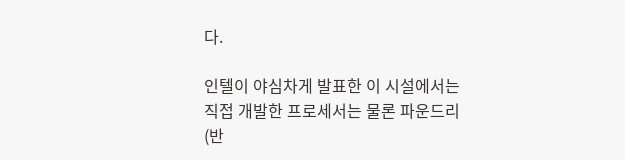다.

인텔이 야심차게 발표한 이 시설에서는 직접 개발한 프로세서는 물론 파운드리(반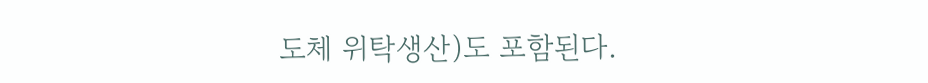도체 위탁생산)도 포함된다.